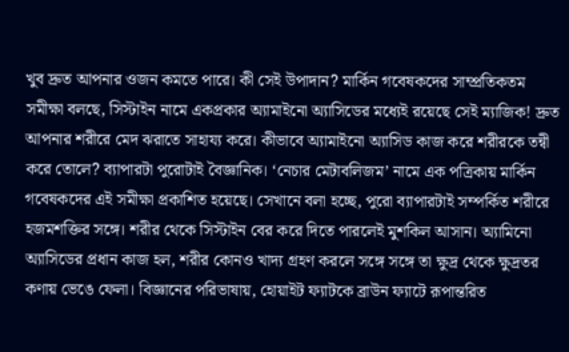খুব দ্রুত আপনার ওজন কমতে পারে। কী সেই উপাদান? মার্কিন গবেষকদের সাম্প্রতিকতম সমীক্ষা বলছে, সিস্টাইন নামে একপ্রকার অ্যামাইনো অ্যাসিডের মধ্যেই রয়েছে সেই ম্যাজিক! দ্রুত আপনার শরীরে মেদ ঝরাতে সাহায্য করে। কীভাবে অ্যামাইনো অ্যাসিড কাজ করে শরীরকে তন্বী করে তোলে? ব্যাপারটা পুরোটাই বৈজ্ঞানিক। ‘নেচার মেটাবলিজম’ নামে এক পত্রিকায় মার্কিন গবেষকদের এই সমীক্ষা প্রকাশিত হয়েছে। সেখানে বলা হচ্ছে, পুরো ব্যাপারটাই সম্পর্কিত শরীরে হজমশক্তির সঙ্গে। শরীর থেকে সিস্টাইন বের করে দিতে পারলেই মুশকিল আসান। অ্যামিনো অ্যাসিডের প্রধান কাজ হল, শরীর কোনও খাদ্য গ্রহণ করলে সঙ্গে সঙ্গে তা ক্ষুদ্র থেকে ক্ষুদ্রতর কণায় ভেঙে ফেলা। বিজ্ঞানের পরিভাষায়, হোয়াইট ফ্যাটকে ব্রাউন ফ্যাটে রূপান্তরিত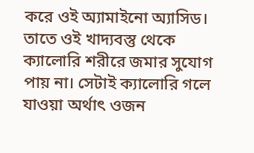করে ওই অ্যামাইনো অ্যাসিড। তাতে ওই খাদ্যবস্তু থেকে ক্যালোরি শরীরে জমার সুযোগ পায় না। সেটাই ক্যালোরি গলে যাওয়া অর্থাৎ ওজন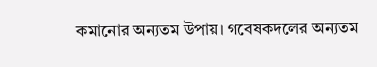কমানোর অন্যতম উপায়। গবেষকদলের অন্যতম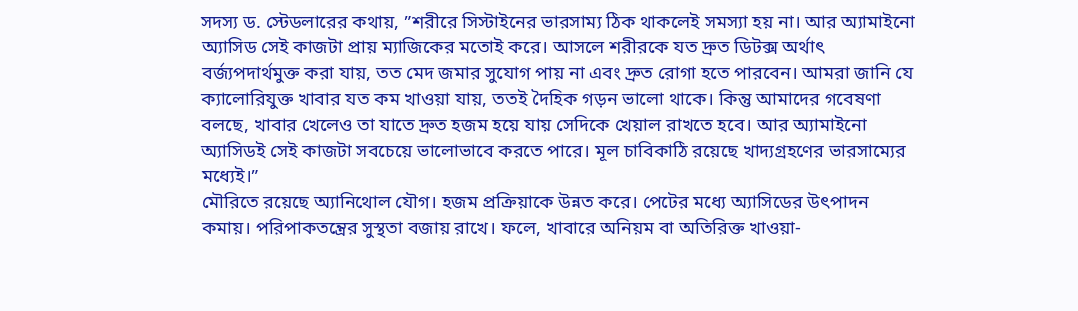সদস্য ড. স্টেডলারের কথায়, ”শরীরে সিস্টাইনের ভারসাম্য ঠিক থাকলেই সমস্যা হয় না। আর অ্যামাইনো অ্যাসিড সেই কাজটা প্রায় ম্যাজিকের মতোই করে। আসলে শরীরকে যত দ্রুত ডিটক্স অর্থাৎ বর্জ্যপদার্থমুক্ত করা যায়, তত মেদ জমার সুযোগ পায় না এবং দ্রুত রোগা হতে পারবেন। আমরা জানি যে ক্যালোরিযুক্ত খাবার যত কম খাওয়া যায়, ততই দৈহিক গড়ন ভালো থাকে। কিন্তু আমাদের গবেষণা বলছে, খাবার খেলেও তা যাতে দ্রুত হজম হয়ে যায় সেদিকে খেয়াল রাখতে হবে। আর অ্যামাইনো অ্যাসিডই সেই কাজটা সবচেয়ে ভালোভাবে করতে পারে। মূল চাবিকাঠি রয়েছে খাদ্যগ্রহণের ভারসাম্যের মধ্যেই।”
মৌরিতে রয়েছে অ্যানিথোল যৌগ। হজম প্রক্রিয়াকে উন্নত করে। পেটের মধ্যে অ্যাসিডের উৎপাদন কমায়। পরিপাকতন্ত্রের সুস্থতা বজায় রাখে। ফলে, খাবারে অনিয়ম বা অতিরিক্ত খাওয়া-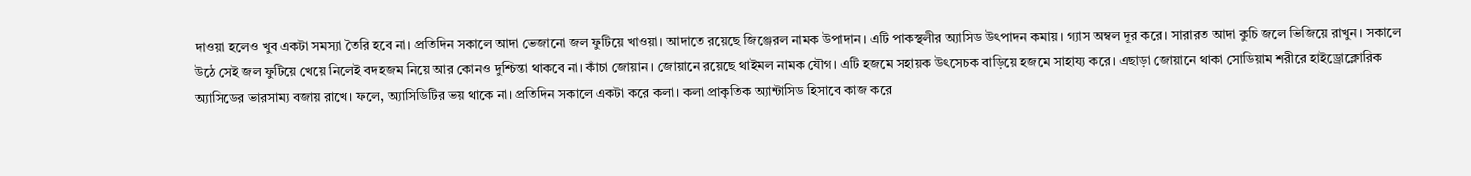দাওয়া হলেও খুব একটা সমস্যা তৈরি হবে না। প্রতিদিন সকালে আদা ভেজানো জল ফুটিয়ে খাওয়া। আদাতে রয়েছে জিঞ্জেরল নামক উপাদান। এটি পাকস্থলীর অ্যাসিড উৎপাদন কমায়। গ্যাস অম্বল দূর করে। সারারত আদা কুচি জলে ভিজিয়ে রাখুন। সকালে উঠে সেই জল ফুটিয়ে খেয়ে নিলেই বদহজম নিয়ে আর কোনও দুশ্চিন্তা থাকবে না। কাঁচা জোয়ান। জোয়ানে রয়েছে থাইমল নামক যৌগ। এটি হজমে সহায়ক উৎসেচক বাড়িয়ে হজমে সাহায্য করে। এছাড়া জোয়ানে থাকা সোডিয়াম শরীরে হাইড্রোক্লোরিক অ্যাসিডের ভারসাম্য বজায় রাখে। ফলে, অ্যাসিডিটির ভয় থাকে না। প্রতিদিন সকালে একটা করে কলা। কলা প্রাকৃতিক অ্যান্টাসিড হিসাবে কাজ করে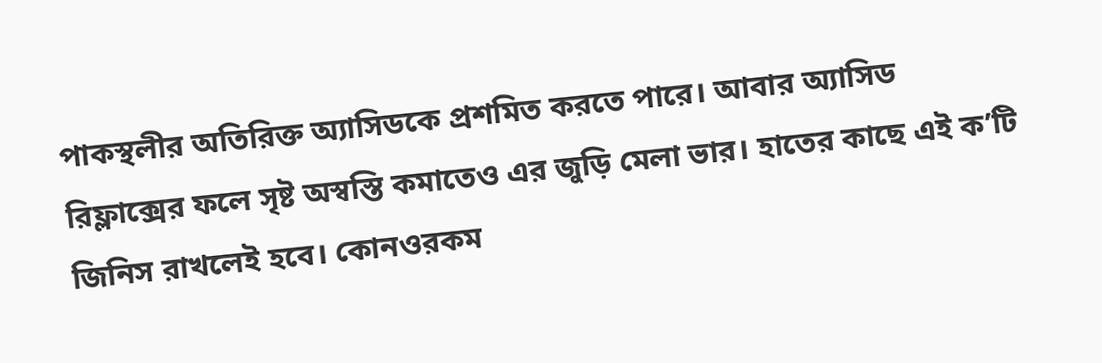পাকস্থলীর অতিরিক্ত অ্যাসিডকে প্রশমিত করতে পারে। আবার অ্যাসিড রিফ্লাক্সের ফলে সৃষ্ট অস্বস্তি কমাতেও এর জুড়ি মেলা ভার। হাতের কাছে এই ক’টি জিনিস রাখলেই হবে। কোনওরকম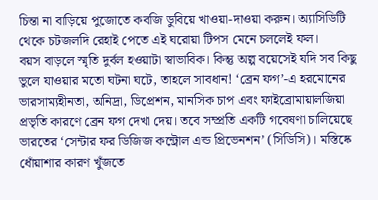চিন্তা না বাড়িয়ে পুজোতে কবজি ডুবিয়ে খাওয়া-দাওয়া করুন। অ্যাসিডিটি থেকে চটজলদি রেহাই পেতে এই ঘরোয়া টিপস মেনে চললেই ফল।
বয়স বাড়লে স্মৃতি দুর্বল হওয়াটা স্বাভাবিক। কিন্তু অল্প বয়েসেই যদি সব কিছু ভুলে যাওয়ার মতো ঘটনা ঘটে, তাহলে সাবধান! ‘ব্রেন ফগ’-এ হরমোনের ভারসাম্যহীনতা, অনিদ্রা, ডিপ্রেশন, মানসিক চাপ এবং ফাইব্রোমায়ালজিয়া প্রভৃতি কারণে ব্রেন ফগ দেখা দেয়। তবে সম্প্রতি একটি গবেষণা চালিয়েছে ভারতের ‘সেন্টার ফর ডিজিজ কন্ট্রোল এন্ড প্রিভেনশন’ (সিডিসি)। মস্তিষ্কে ধোঁয়াশার কারণ খুঁজতে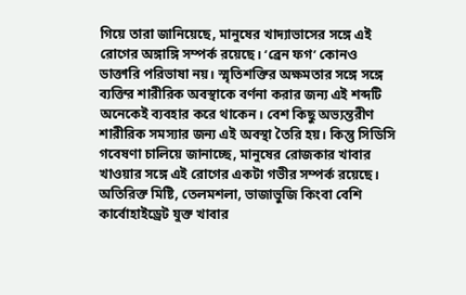গিয়ে তারা জানিয়েছে, মানুষের খাদ্যাভাসের সঙ্গে এই রোগের অঙ্গাঙ্গি সম্পর্ক রয়েছে। ‘ব্রেন ফগ’ কোনও ডাক্তারি পরিভাষা নয়। স্মৃতিশক্তির অক্ষমতার সঙ্গে সঙ্গে ব্যক্তির শারীরিক অবস্থাকে বর্ণনা করার জন্য এই শব্দটি অনেকেই ব্যবহার করে থাকেন। বেশ কিছু অভ্যন্তরীণ শারীরিক সমস্যার জন্য এই অবস্থা তৈরি হয়। কিন্তু সিডিসি গবেষণা চালিয়ে জানাচ্ছে, মানুষের রোজকার খাবার খাওয়ার সঙ্গে এই রোগের একটা গভীর সম্পর্ক রয়েছে। অতিরিক্ত মিষ্টি, তেলমশলা, ভাজাভুজি কিংবা বেশি কার্বোহাইড্রেট যুক্ত খাবার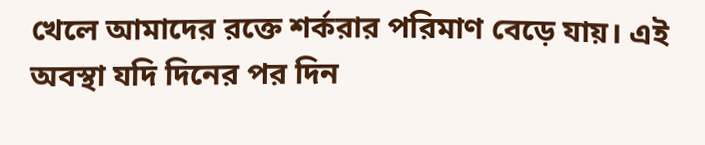খেলে আমাদের রক্তে শর্করার পরিমাণ বেড়ে যায়। এই অবস্থা যদি দিনের পর দিন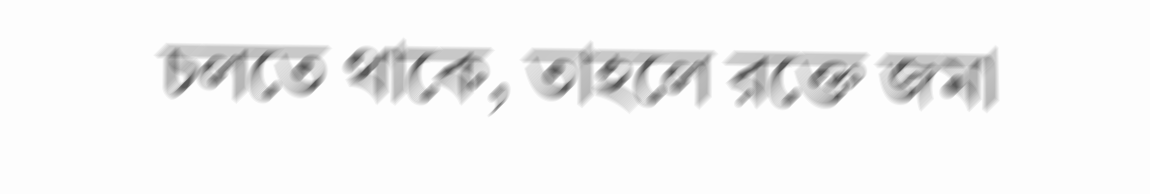চলতে থাকে, তাহলে রক্তে জমা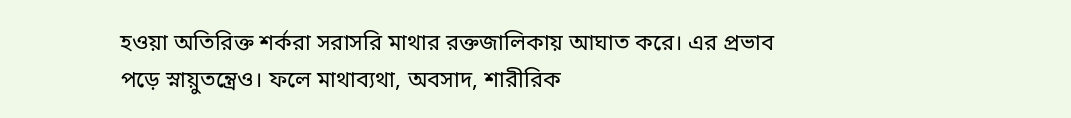হওয়া অতিরিক্ত শর্করা সরাসরি মাথার রক্তজালিকায় আঘাত করে। এর প্রভাব পড়ে স্নায়ুতন্ত্রেও। ফলে মাথাব্যথা, অবসাদ, শারীরিক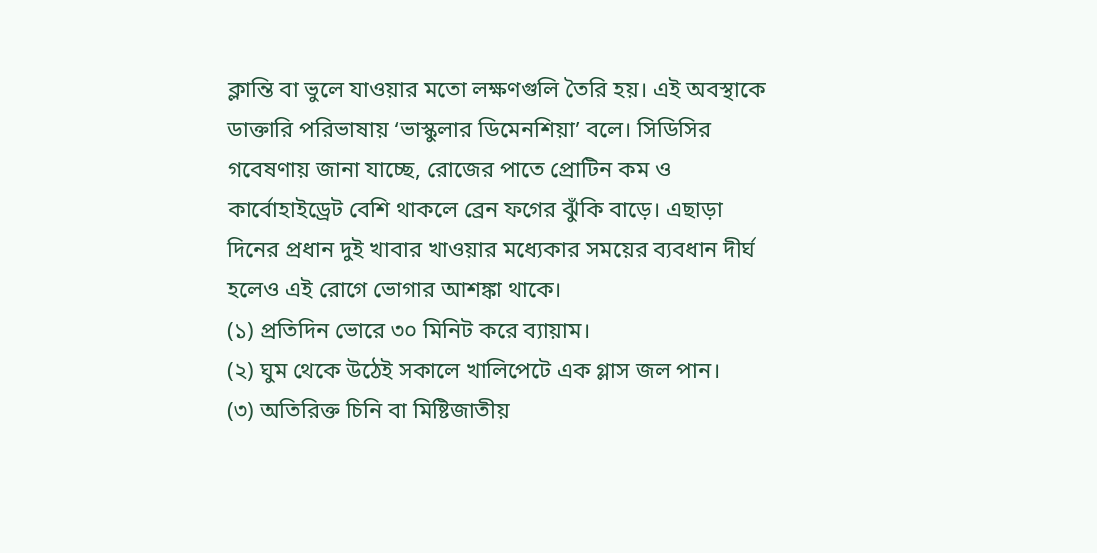ক্লান্তি বা ভুলে যাওয়ার মতো লক্ষণগুলি তৈরি হয়। এই অবস্থাকে ডাক্তারি পরিভাষায় ‘ভাস্কুলার ডিমেনশিয়া’ বলে। সিডিসির গবেষণায় জানা যাচ্ছে, রোজের পাতে প্রোটিন কম ও কার্বোহাইড্রেট বেশি থাকলে ব্রেন ফগের ঝুঁকি বাড়ে। এছাড়া দিনের প্রধান দুই খাবার খাওয়ার মধ্যেকার সময়ের ব্যবধান দীর্ঘ হলেও এই রোগে ভোগার আশঙ্কা থাকে।
(১) প্রতিদিন ভোরে ৩০ মিনিট করে ব্যায়াম।
(২) ঘুম থেকে উঠেই সকালে খালিপেটে এক গ্লাস জল পান।
(৩) অতিরিক্ত চিনি বা মিষ্টিজাতীয়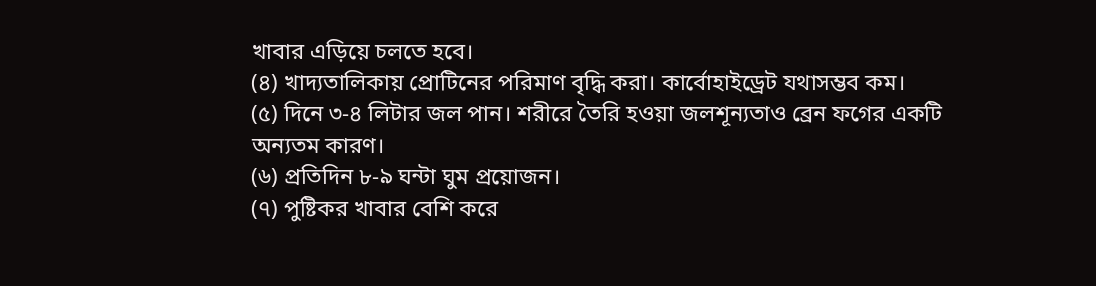খাবার এড়িয়ে চলতে হবে।
(৪) খাদ্যতালিকায় প্রোটিনের পরিমাণ বৃদ্ধি করা। কার্বোহাইড্রেট যথাসম্ভব কম।
(৫) দিনে ৩-৪ লিটার জল পান। শরীরে তৈরি হওয়া জলশূন্যতাও ব্রেন ফগের একটি অন্যতম কারণ।
(৬) প্রতিদিন ৮-৯ ঘন্টা ঘুম প্রয়োজন।
(৭) পুষ্টিকর খাবার বেশি করে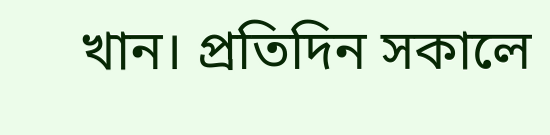খান। প্রতিদিন সকালে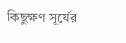কিছুক্ষণ সূর্যের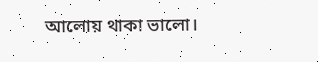আলোয় থাকা ভালো।